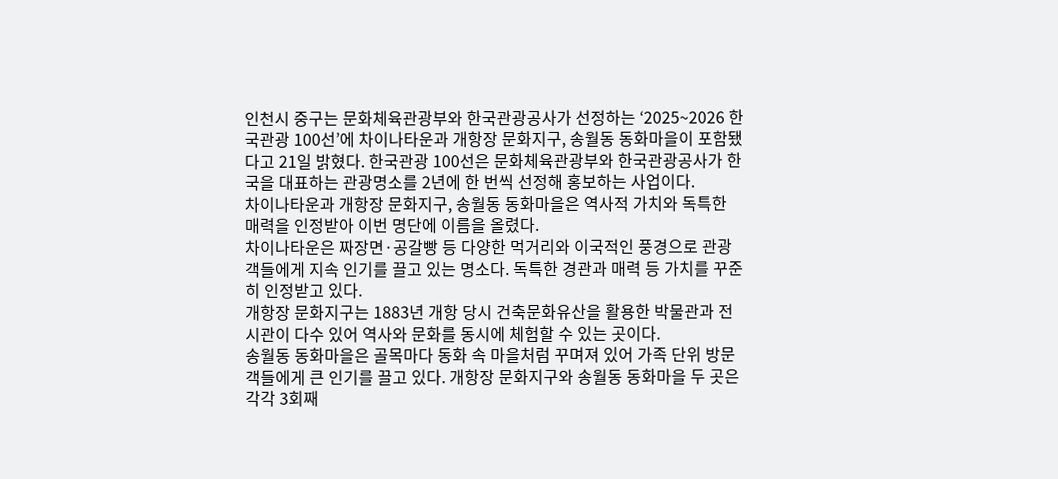인천시 중구는 문화체육관광부와 한국관광공사가 선정하는 ‘2025~2026 한국관광 100선’에 차이나타운과 개항장 문화지구, 송월동 동화마을이 포함됐다고 21일 밝혔다. 한국관광 100선은 문화체육관광부와 한국관광공사가 한국을 대표하는 관광명소를 2년에 한 번씩 선정해 홍보하는 사업이다.
차이나타운과 개항장 문화지구, 송월동 동화마을은 역사적 가치와 독특한 매력을 인정받아 이번 명단에 이름을 올렸다.
차이나타운은 짜장면·공갈빵 등 다양한 먹거리와 이국적인 풍경으로 관광객들에게 지속 인기를 끌고 있는 명소다. 독특한 경관과 매력 등 가치를 꾸준히 인정받고 있다.
개항장 문화지구는 1883년 개항 당시 건축문화유산을 활용한 박물관과 전시관이 다수 있어 역사와 문화를 동시에 체험할 수 있는 곳이다.
송월동 동화마을은 골목마다 동화 속 마을처럼 꾸며져 있어 가족 단위 방문객들에게 큰 인기를 끌고 있다. 개항장 문화지구와 송월동 동화마을 두 곳은 각각 3회째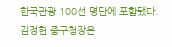한국관광 100선 명단에 포함됐다.
김정헌 중구청장은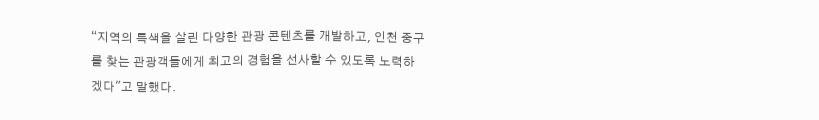“지역의 특색을 살린 다양한 관광 콘텐츠를 개발하고, 인천 중구를 찾는 관광객들에게 최고의 경험을 선사할 수 있도록 노력하겠다"고 말했다.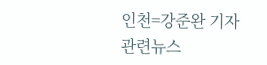인천=강준완 기자
관련뉴스